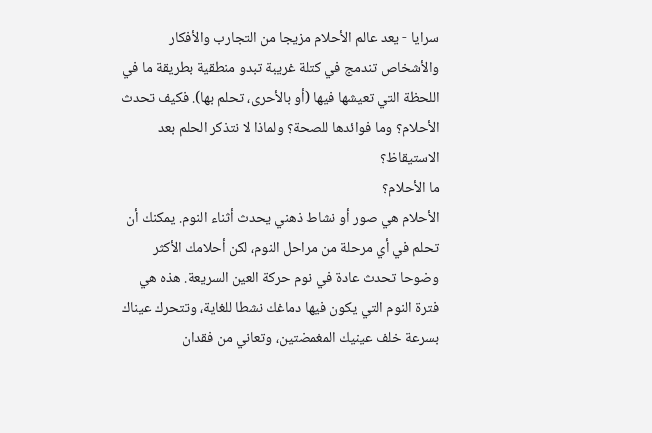سرايا - يعد عالم الأحلام مزيجا من التجارب والأفكار والأشخاص تندمج في كتلة غريبة تبدو منطقية بطريقة ما في اللحظة التي تعيشها فيها (أو بالأحرى، تحلم بها). فكيف تحدث الأحلام؟ وما فوائدها للصحة؟ ولماذا لا نتذكر الحلم بعد الاستيقاظ؟
ما الأحلام؟
الأحلام هي صور أو نشاط ذهني يحدث أثناء النوم. يمكنك أن تحلم في أي مرحلة من مراحل النوم، لكن أحلامك الأكثر وضوحا تحدث عادة في نوم حركة العين السريعة. هذه هي فترة النوم التي يكون فيها دماغك نشطا للغاية، وتتحرك عيناك بسرعة خلف عينيك المغمضتين، وتعاني من فقدان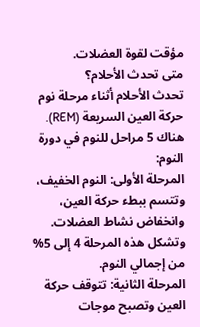مؤقت لقوة العضلات.
متى تحدث الأحلام؟
تحدث الأحلام أثناء مرحلة نوم حركة العين السريعة (REM).
هناك 5 مراحل للنوم في دورة النوم:
المرحلة الأولى: النوم الخفيف، وتتسم ببطء حركة العين، وانخفاض نشاط العضلات. وتشكل هذه المرحلة 4 إلى 5% من إجمالي النوم.
المرحلة الثانية: تتوقف حركة العين وتصبح موجات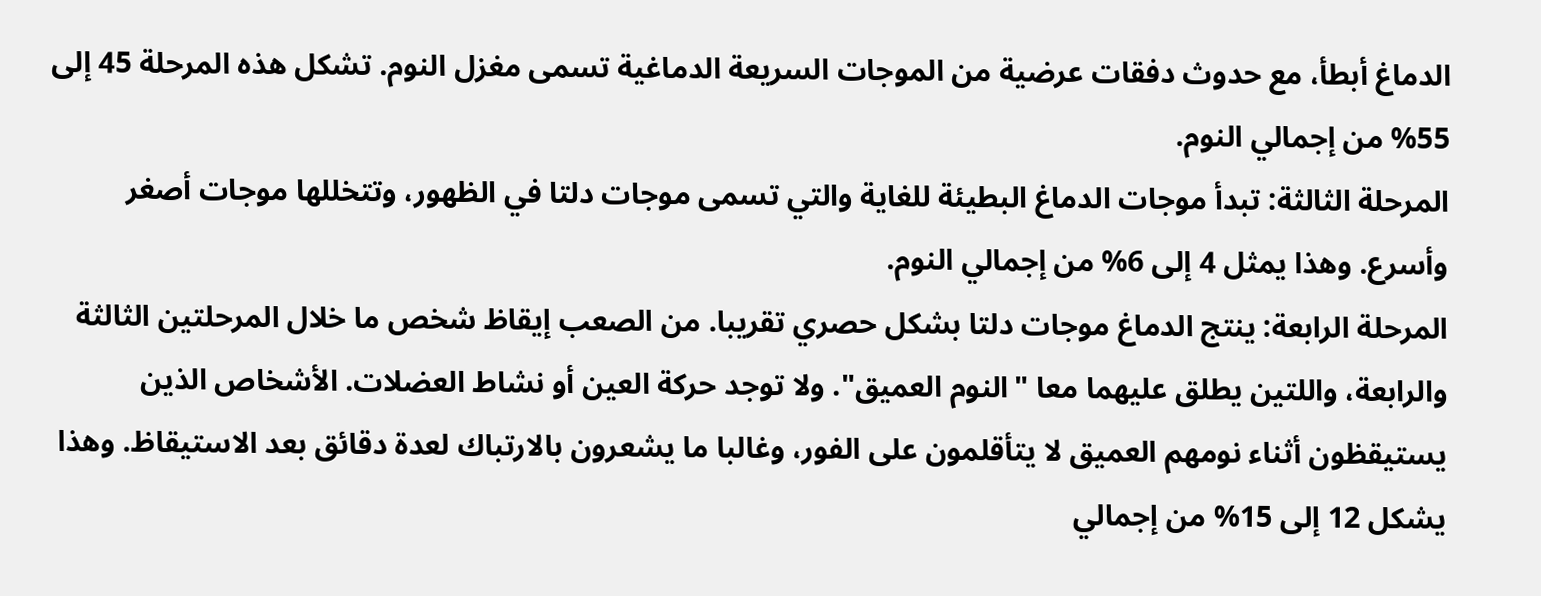الدماغ أبطأ، مع حدوث دفقات عرضية من الموجات السريعة الدماغية تسمى مغزل النوم. تشكل هذه المرحلة 45 إلى 55% من إجمالي النوم.
المرحلة الثالثة: تبدأ موجات الدماغ البطيئة للغاية والتي تسمى موجات دلتا في الظهور، وتتخللها موجات أصغر وأسرع. وهذا يمثل 4 إلى 6% من إجمالي النوم.
المرحلة الرابعة: ينتج الدماغ موجات دلتا بشكل حصري تقريبا. من الصعب إيقاظ شخص ما خلال المرحلتين الثالثة والرابعة، واللتين يطلق عليهما معا "النوم العميق". ولا توجد حركة العين أو نشاط العضلات. الأشخاص الذين يستيقظون أثناء نومهم العميق لا يتأقلمون على الفور، وغالبا ما يشعرون بالارتباك لعدة دقائق بعد الاستيقاظ. وهذا يشكل 12 إلى 15% من إجمالي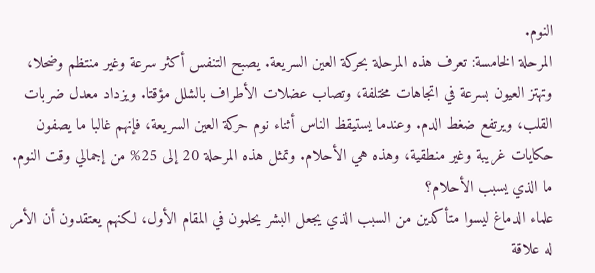النوم.
المرحلة الخامسة: تعرف هذه المرحلة بحركة العين السريعة. يصبح التنفس أكثر سرعة وغير منتظم وضحلا، وتهتز العيون بسرعة في اتجاهات مختلفة، وتصاب عضلات الأطراف بالشلل مؤقتا. ويزداد معدل ضربات القلب، ويرتفع ضغط الدم. وعندما يستيقظ الناس أثناء نوم حركة العين السريعة، فإنهم غالبا ما يصفون حكايات غريبة وغير منطقية، وهذه هي الأحلام. وتمثل هذه المرحلة 20 إلى 25% من إجمالي وقت النوم.
ما الذي يسبب الأحلام؟
علماء الدماغ ليسوا متأكدين من السبب الذي يجعل البشر يحلمون في المقام الأول، لكنهم يعتقدون أن الأمر له علاقة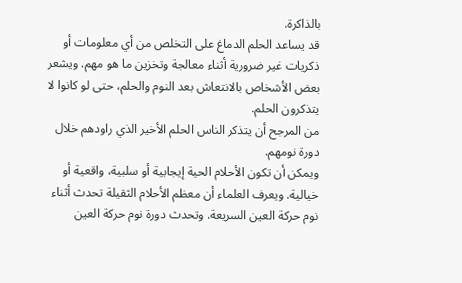بالذاكرة.
قد يساعد الحلم الدماغ على التخلص من أي معلومات أو ذكريات غير ضرورية أثناء معالجة وتخزين ما هو مهم. ويشعر بعض الأشخاص بالانتعاش بعد النوم والحلم، حتى لو كانوا لا يتذكرون الحلم.
من المرجح أن يتذكر الناس الحلم الأخير الذي راودهم خلال دورة نومهم.
ويمكن أن تكون الأحلام الحية إيجابية أو سلبية، واقعية أو خيالية. ويعرف العلماء أن معظم الأحلام الثقيلة تحدث أثناء نوم حركة العين السريعة. وتحدث دورة نوم حركة العين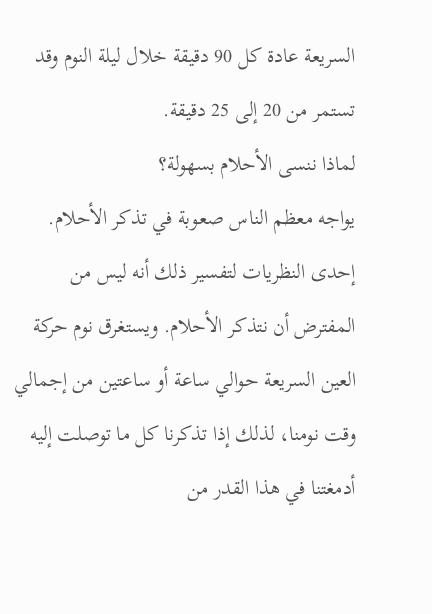السريعة عادة كل 90 دقيقة خلال ليلة النوم وقد تستمر من 20 إلى 25 دقيقة.
لماذا ننسى الأحلام بسهولة؟
يواجه معظم الناس صعوبة في تذكر الأحلام. إحدى النظريات لتفسير ذلك أنه ليس من المفترض أن نتذكر الأحلام. ويستغرق نوم حركة العين السريعة حوالي ساعة أو ساعتين من إجمالي وقت نومنا، لذلك إذا تذكرنا كل ما توصلت إليه أدمغتنا في هذا القدر من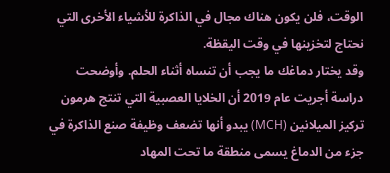الوقت، فلن يكون هناك مجال في الذاكرة للأشياء الأخرى التي نحتاج لتخزينها في وقت اليقظة.
وقد يختار دماغك ما يجب أن تنساه أثناء الحلم. وأوضحت دراسة أجريت عام 2019 أن الخلايا العصبية التي تنتج هرمون تركيز الميلانين (MCH) يبدو أنها تضعف وظيفة صنع الذاكرة في جزء من الدماغ يسمى منطقة ما تحت المهاد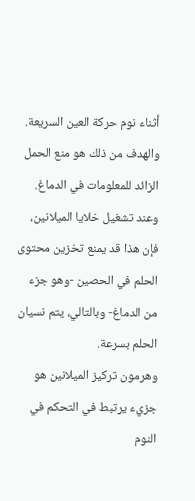أثناء نوم حركة العين السريعة.
والهدف من ذلك هو منع الحمل الزائد للمعلومات في الدماغ. وعند تشغيل خلايا الميلانين، فإن هذا قد يمنع تخزين محتوى الحلم في الحصين -وهو جزء من الدماغ- وبالتالي، يتم نسيان الحلم بسرعة.
وهرمون تركيز الميلانين هو جزيء يرتبط في التحكم في النوم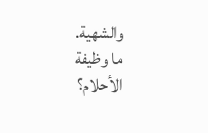والشهية.
ما وظيفة الأحلام؟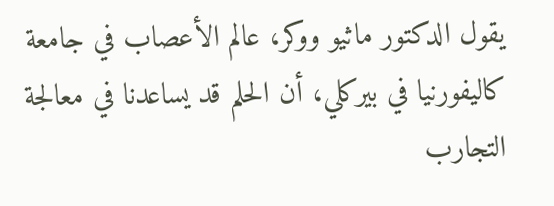يقول الدكتور ماثيو ووكر، عالم الأعصاب في جامعة كاليفورنيا في بيركلي، أن الحلم قد يساعدنا في معالجة التجارب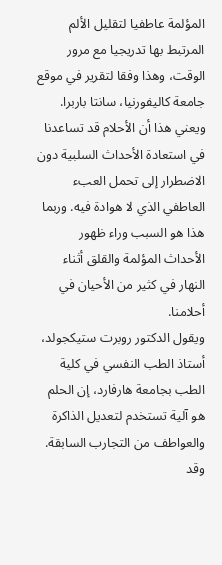المؤلمة عاطفيا لتقليل الألم المرتبط بها تدريجيا مع مرور الوقت، وهذا وفقا لتقرير في موقع جامعة كاليفورنيا، سانتا باربرا.
ويعني هذا أن الأحلام قد تساعدنا في استعادة الأحداث السلبية دون الاضطرار إلى تحمل العبء العاطفي الذي لا هوادة فيه. وربما هذا هو السبب وراء ظهور الأحداث المؤلمة والقلق أثناء النهار في كثير من الأحيان في أحلامنا.
ويقول الدكتور روبرت ستيكجولد، أستاذ الطب النفسي في كلية الطب بجامعة هارفارد، إن الحلم هو آلية تستخدم لتعديل الذاكرة والعواطف من التجارب السابقة. وقد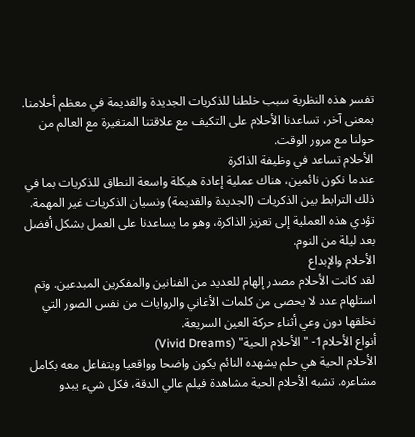تفسر هذه النظرية سبب خلطنا للذكريات الجديدة والقديمة في معظم أحلامنا. بمعنى آخر، تساعدنا الأحلام على التكيف مع علاقتنا المتغيرة مع العالم من حولنا مع مرور الوقت.
الأحلام تساعد في وظيفة الذاكرة
عندما نكون نائمين، هناك عملية إعادة هيكلة واسعة النطاق للذكريات بما في ذلك الترابط بين الذكريات (الجديدة والقديمة) ونسيان الذكريات غير المهمة. تؤدي هذه العملية إلى تعزيز الذاكرة، وهو ما يساعدنا على العمل بشكل أفضل بعد ليلة من النوم.
الأحلام والإبداع
لقد كانت الأحلام مصدر إلهام للعديد من الفنانين والمفكرين المبدعين. وتم استلهام عدد لا يحصى من كلمات الأغاني والروايات من نفس الصور التي نخلقها دون وعي أثناء حركة العين السريعة.
أنواع الأحلام1- "الأحلام الحية" (Vivid Dreams)
الأحلام الحية هي حلم يشهده النائم يكون واضحا وواقعيا ويتفاعل معه بكامل مشاعره. تشبه الأحلام الحية مشاهدة فيلم عالي الدقة، فكل شيء يبدو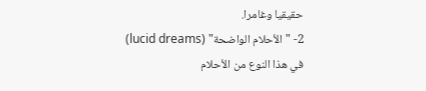حقيقيا وغامرا.
2- "الأحلام الواضحة" (lucid dreams)
في هذا النوع من الأحلام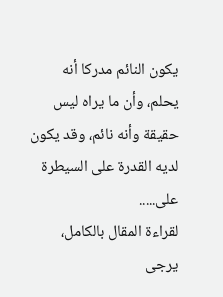يكون النائم مدركا أنه يحلم، وأن ما يراه ليس حقيقة وأنه نائم، وقد يكون لديه القدرة على السيطرة على.....
لقراءة المقال بالكامل، يرجى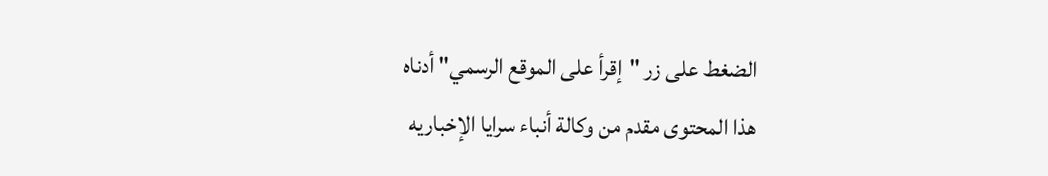الضغط على زر "إقرأ على الموقع الرسمي" أدناه
هذا المحتوى مقدم من وكالة أنباء سرايا الإخباريه